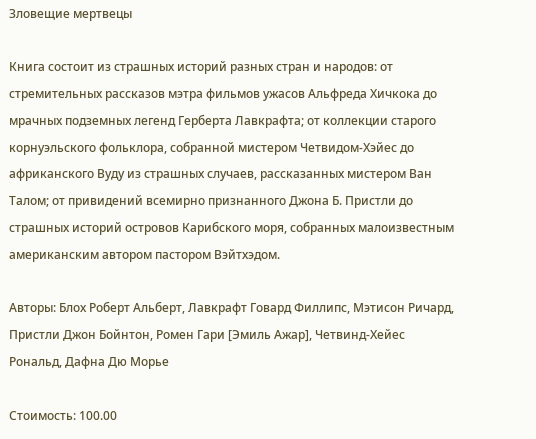Зловещие мертвецы

Книга состоит из страшных историй разных стран и народов: от стремительных рассказов мэтра фильмов ужасов Альфреда Хичкока до мрачных подземных легенд Герберта Лавкрафта; от коллекции старого корнуэльского фольклора, собранной мистером Четвидом-Хэйес до африканского Вуду из страшных случаев, рассказанных мистером Ван Талом; от привидений всемирно признанного Джона Б. Пристли до страшных историй островов Карибского моря, собранных малоизвестным американским автором пастором Вэйтхэдом.

Авторы: Блох Роберт Альберт, Лавкрафт Говард Филлипс, Мэтисон Ричард, Пристли Джон Бойнтон, Ромен Гари [Эмиль Ажар], Четвинд-Хейес Рональд, Дафна Дю Морье

Стоимость: 100.00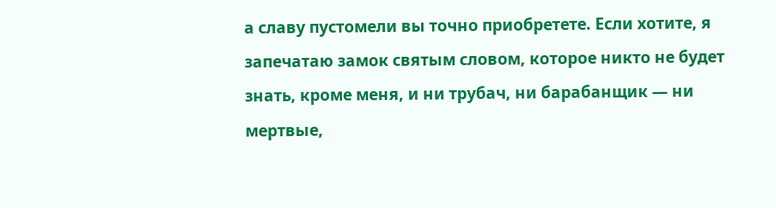а славу пустомели вы точно приобретете. Если хотите, я запечатаю замок святым словом, которое никто не будет знать, кроме меня, и ни трубач, ни барабанщик — ни мертвые,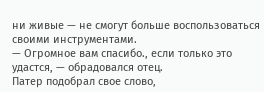ни живые — не смогут больше воспользоваться своими инструментами.
— Огромное вам спасибо., если только это удастся, — обрадовался отец.
Патер подобрал свое слово,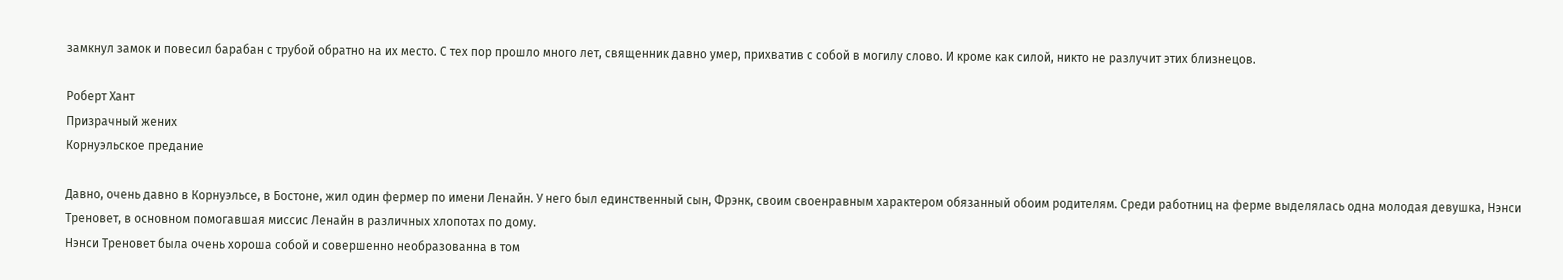замкнул замок и повесил барабан с трубой обратно на их место. С тех пор прошло много лет, священник давно умер, прихватив с собой в могилу слово. И кроме как силой, никто не разлучит этих близнецов.

Роберт Хант
Призрачный жених
Корнуэльское предание

Давно, очень давно в Корнуэльсе, в Бостоне, жил один фермер по имени Ленайн. У него был единственный сын, Фрэнк, своим своенравным характером обязанный обоим родителям. Среди работниц на ферме выделялась одна молодая девушка, Нэнси Треновет, в основном помогавшая миссис Ленайн в различных хлопотах по дому.
Нэнси Треновет была очень хороша собой и совершенно необразованна в том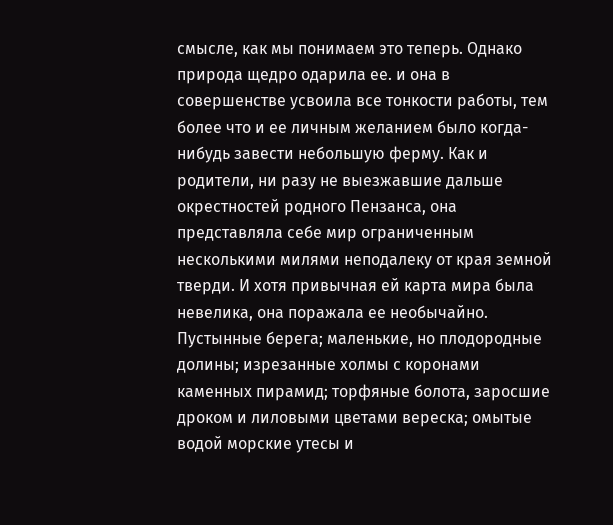смысле, как мы понимаем это теперь. Однако природа щедро одарила ее. и она в совершенстве усвоила все тонкости работы, тем более что и ее личным желанием было когда-нибудь завести небольшую ферму. Как и родители, ни разу не выезжавшие дальше окрестностей родного Пензанса, она представляла себе мир ограниченным несколькими милями неподалеку от края земной тверди. И хотя привычная ей карта мира была невелика, она поражала ее необычайно. Пустынные берега; маленькие, но плодородные долины; изрезанные холмы с коронами каменных пирамид; торфяные болота, заросшие дроком и лиловыми цветами вереска; омытые водой морские утесы и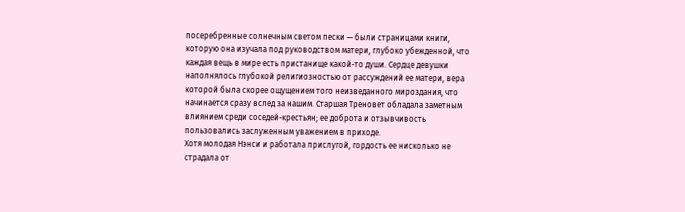посеребренные солнечным светом пески — были страницами книги, которую она изучала под руководством матери, глубоко убежденной, что каждая вещь в мире есть пристанище какой-то души. Сердце девушки наполнялось глубокой религиозностью от рассуждений ее матери, вера которой была скорее ощущением того неизведанного мироздания, что начинается сразу вслед за нашим. Старшая Треновет обладала заметным влиянием среди соседей-крестьян; ее доброта и отзывчивость пользовались заслуженным уважением в приходе.
Хотя молодая Нэнси и работала прислугой, гордость ее нисколько не страдала от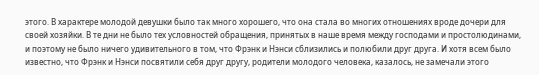этого. В характере молодой девушки было так много хорошего, что она стала во многих отношениях вроде дочери для своей хозяйки. В те дни не было тех условностей обращения, принятых в наше время между господами и простолюдинами, и поэтому не было ничего удивительного в том, что Фрэнк и Нэнси сблизились и полюбили друг друга. И хотя всем было известно, что Фрэнк и Нэнси посвятили себя друг другу, родители молодого человека, казалось, не замечали этого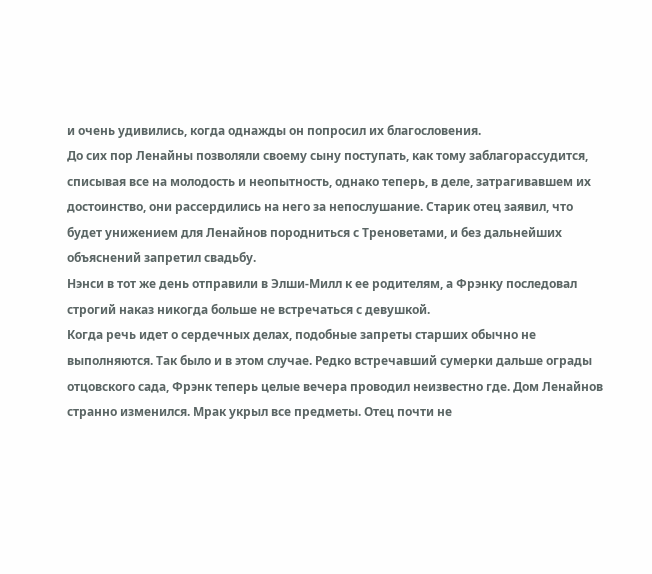и очень удивились, когда однажды он попросил их благословения.
До сих пор Ленайны позволяли своему сыну поступать, как тому заблагорассудится, списывая все на молодость и неопытность, однако теперь, в деле, затрагивавшем их достоинство, они рассердились на него за непослушание. Старик отец заявил, что будет унижением для Ленайнов породниться с Треноветами, и без дальнейших объяснений запретил свадьбу.
Нэнси в тот же день отправили в Элши-Милл к ее родителям, а Фрэнку последовал строгий наказ никогда больше не встречаться с девушкой.
Когда речь идет о сердечных делах, подобные запреты старших обычно не выполняются. Так было и в этом случае. Редко встречавший сумерки дальше ограды отцовского сада, Фрэнк теперь целые вечера проводил неизвестно где. Дом Ленайнов странно изменился. Мрак укрыл все предметы. Отец почти не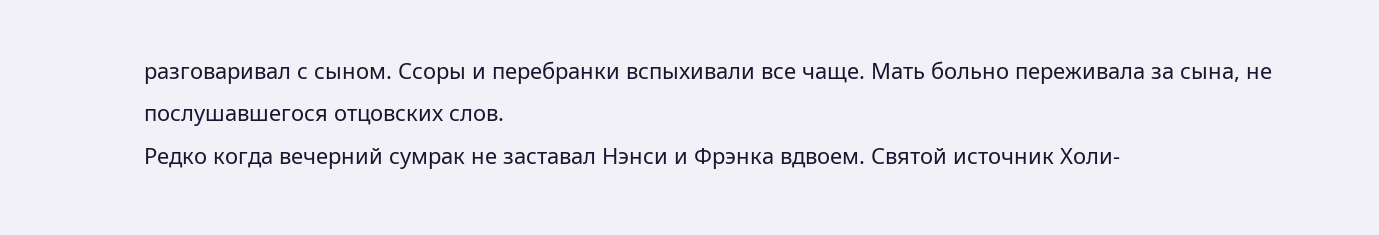разговаривал с сыном. Ссоры и перебранки вспыхивали все чаще. Мать больно переживала за сына, не послушавшегося отцовских слов.
Редко когда вечерний сумрак не заставал Нэнси и Фрэнка вдвоем. Святой источник Холи-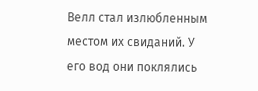Велл стал излюбленным местом их свиданий. У его вод они поклялись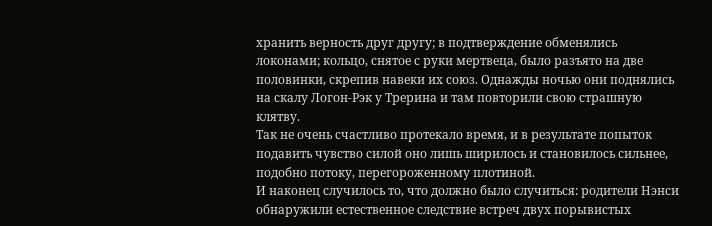хранить верность друг другу; в подтверждение обменялись локонами; кольцо, снятое с руки мертвеца, было разъято на две половинки, скрепив навеки их союз. Однажды ночью они поднялись на скалу Логон-Рэк у Трерина и там повторили свою страшную клятву.
Так не очень счастливо протекало время, и в результате попыток подавить чувство силой оно лишь ширилось и становилось сильнее, подобно потоку, перегороженному плотиной.
И наконец случилось то, что должно было случиться: родители Нэнси обнаружили естественное следствие встреч двух порывистых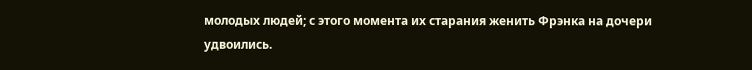молодых людей; с этого момента их старания женить Фрэнка на дочери удвоились.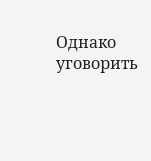Однако уговорить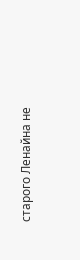старого Ленайна не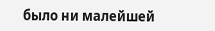было ни малейшей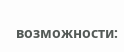возможности: